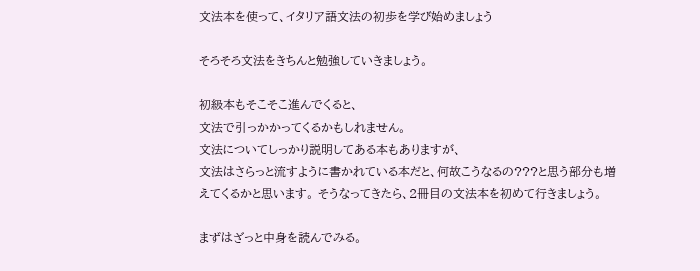文法本を使って、イタリア語文法の初歩を学び始めましょう

そろそろ文法をきちんと勉強していきましょう。

初級本もそこそこ進んでくると、
文法で引っかかってくるかもしれません。
文法についてしっかり説明してある本もありますが、
文法はさらっと流すように書かれている本だと、何故こうなるの???と思う部分も増えてくるかと思います。 そうなってきたら、2冊目の文法本を初めて行きましょう。

まずはざっと中身を読んでみる。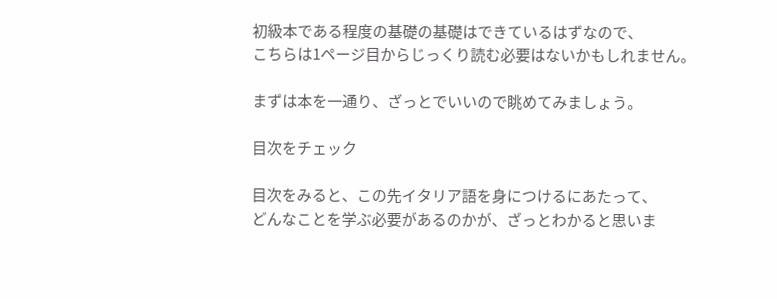初級本である程度の基礎の基礎はできているはずなので、
こちらは1ページ目からじっくり読む必要はないかもしれません。

まずは本を一通り、ざっとでいいので眺めてみましょう。

目次をチェック

目次をみると、この先イタリア語を身につけるにあたって、
どんなことを学ぶ必要があるのかが、ざっとわかると思いま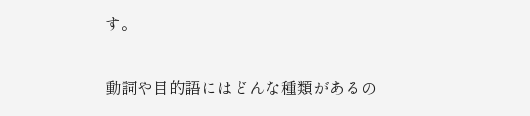す。

動詞や目的語にはどんな種類があるの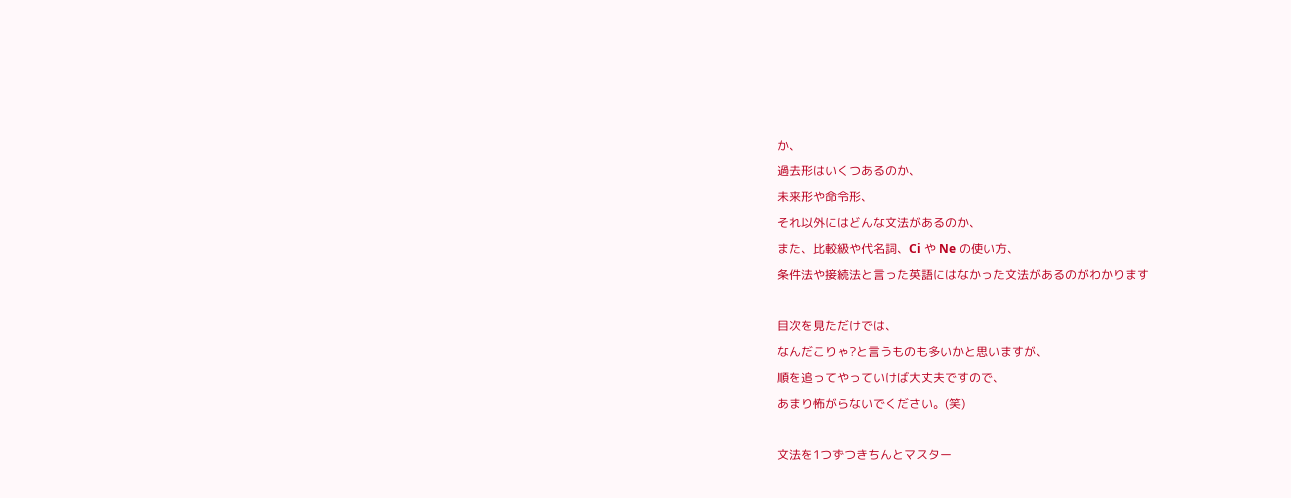か、
過去形はいくつあるのか、
未来形や命令形、
それ以外にはどんな文法があるのか、
また、比較級や代名詞、Ci や Ne の使い方、
条件法や接続法と言った英語にはなかった文法があるのがわかります

目次を見ただけでは、
なんだこりゃ?と言うものも多いかと思いますが、
順を追ってやっていけば大丈夫ですので、
あまり怖がらないでください。(笑)

文法を1つずつきちんとマスター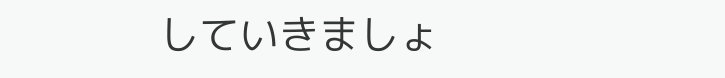していきましょ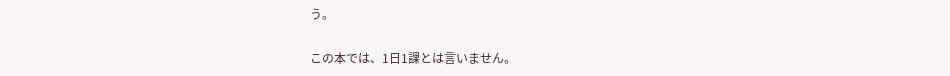う。

この本では、1日1課とは言いません。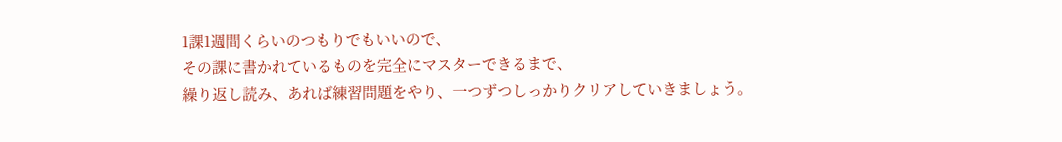1課1週間くらいのつもりでもいいので、
その課に書かれているものを完全にマスターできるまで、
繰り返し読み、あれば練習問題をやり、一つずつしっかりクリアしていきましょう。